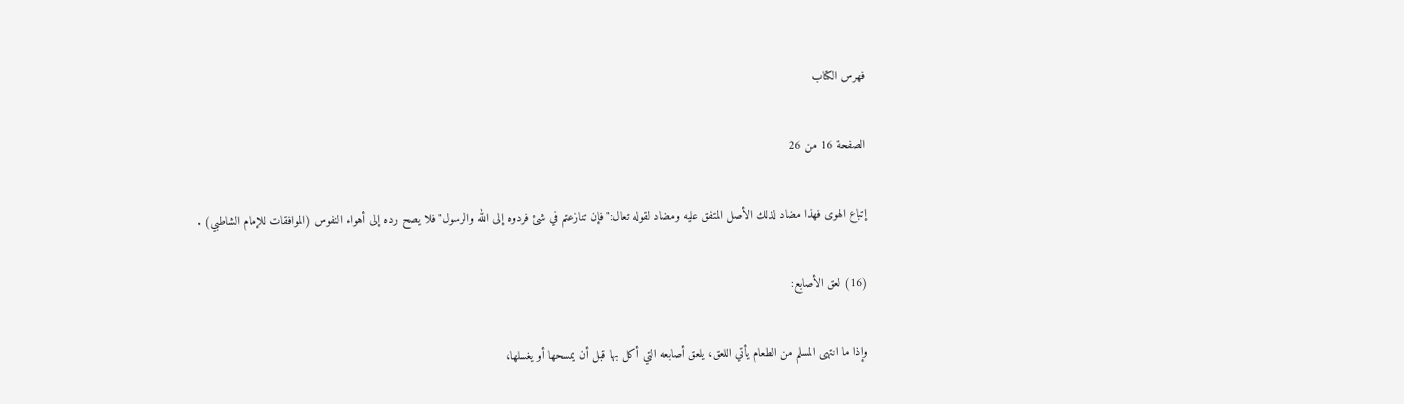فهرس الكتاب

الصفحة 16 من 26

إتباع الهوى فهذا مضاد لذلك الأصل المتفق عليه ومضاد لقوله تعال:"فإن تنازعتم في شئ فردوه إلى الله والرسول"فلا يصح رده إلى أهواء النفوس (الموافقات للإمام الشاطبي) .

(16) لعق الأصابع:

وإذا ما انتهى المسلم من الطعام يأتي اللعق، يلعق أصابعه التي أكل بها قبل أن يمسحها أو يغسلها،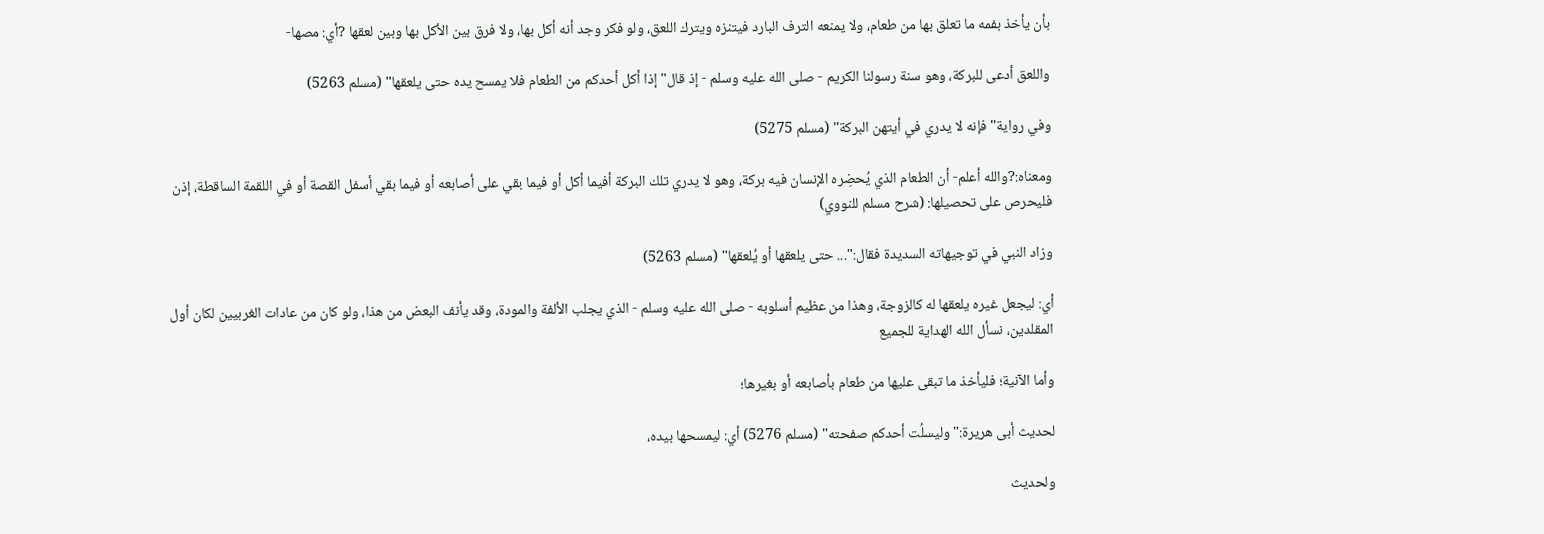بأن يأخذ بفمه ما تعلق بها من طعام، ولا يمنعه الترف البارد فيتنزه ويترك اللعق، ولو فكر وجد أنه أكل بها، ولا فرق بين الأكل بها وبين لعقها ?أي: مصها-

واللعق أدعى للبركة، وهو سنة رسولنا الكريم - صلى الله عليه وسلم - إذ قال"إذا أكل أحدكم من الطعام فلا يمسح يده حتى يلعقها" (مسلم 5263)

وفي رواية"فإنه لا يدري في أيتهن البركة" (مسلم 5275)

ومعناه:?والله أعلم- أن الطعام الذي يُحضِره الإنسان فيه بركة، وهو لا يدري تلك البركة أفيما أكل أو فيما بقي على أصابعه أو فيما بقي أسفل القصة أو في اللقمة الساقطة، إذن فليحرص على تحصيلها: (شرح مسلم للنووي)

وزاد النبي في توجيهاته السديدة فقال:"... حتى يلعقها أو يُلعقها" (مسلم 5263)

أي: ليجعل غيره يلعقها له كالزوجة، وهذا من عظيم أسلوبه - صلى الله عليه وسلم - الذي يجلب الألفة والمودة، وقد يأنف البعض من هذا، ولو كان من عادات الغربيين لكان أول المقلدين، نسأل الله الهداية للجميع

وأما الآنية؛ فليأخذ ما تبقى عليها من طعام بأصابعه أو بغيرها؛

لحديث أبى هريرة:"وليسلُت أحدكم صفحته" (مسلم 5276) أي: ليمسحها بيده،

ولحديث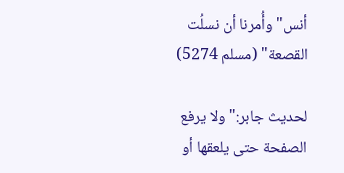أنس"وأُمرنا أن نسلُت القصعة" (مسلم 5274)

لحديث جابر:"ولا يرفع الصفحة حتى يلعقها أو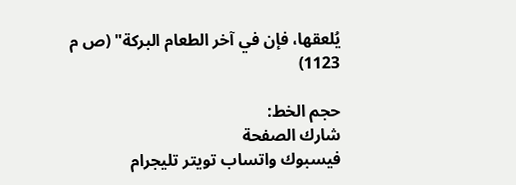يُلعقها، فإن في آخر الطعام البركة" (ص م 1123)

حجم الخط:
شارك الصفحة
فيسبوك واتساب تويتر تليجرام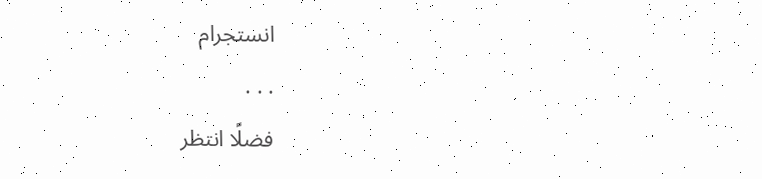انستجرام
. . .
فضلًا انتظر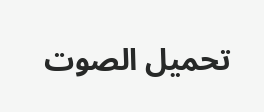تحميل الصوت